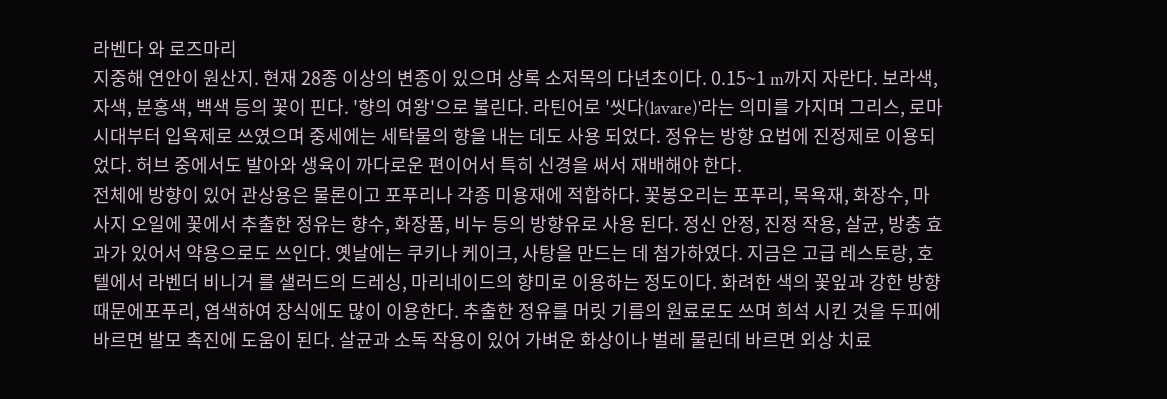라벤다 와 로즈마리
지중해 연안이 원산지. 현재 28종 이상의 변종이 있으며 상록 소저목의 다년초이다. 0.15~1 m까지 자란다. 보라색, 자색, 분홍색, 백색 등의 꽃이 핀다. '향의 여왕'으로 불린다. 라틴어로 '씻다(lavare)'라는 의미를 가지며 그리스, 로마 시대부터 입욕제로 쓰였으며 중세에는 세탁물의 향을 내는 데도 사용 되었다. 정유는 방향 요법에 진정제로 이용되었다. 허브 중에서도 발아와 생육이 까다로운 편이어서 특히 신경을 써서 재배해야 한다.
전체에 방향이 있어 관상용은 물론이고 포푸리나 각종 미용재에 적합하다. 꽃봉오리는 포푸리, 목욕재, 화장수, 마사지 오일에 꽃에서 추출한 정유는 향수, 화장품, 비누 등의 방향유로 사용 된다. 정신 안정, 진정 작용, 살균, 방충 효과가 있어서 약용으로도 쓰인다. 옛날에는 쿠키나 케이크, 사탕을 만드는 데 첨가하였다. 지금은 고급 레스토랑, 호텔에서 라벤더 비니거 를 샐러드의 드레싱, 마리네이드의 향미로 이용하는 정도이다. 화려한 색의 꽃잎과 강한 방향 때문에포푸리, 염색하여 장식에도 많이 이용한다. 추출한 정유를 머릿 기름의 원료로도 쓰며 희석 시킨 것을 두피에 바르면 발모 촉진에 도움이 된다. 살균과 소독 작용이 있어 가벼운 화상이나 벌레 물린데 바르면 외상 치료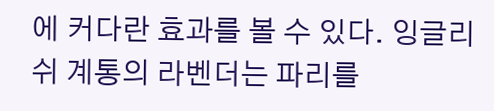에 커다란 효과를 볼 수 있다. 잉글리쉬 계통의 라벤더는 파리를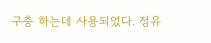구충 하는데 사용되었다. 정유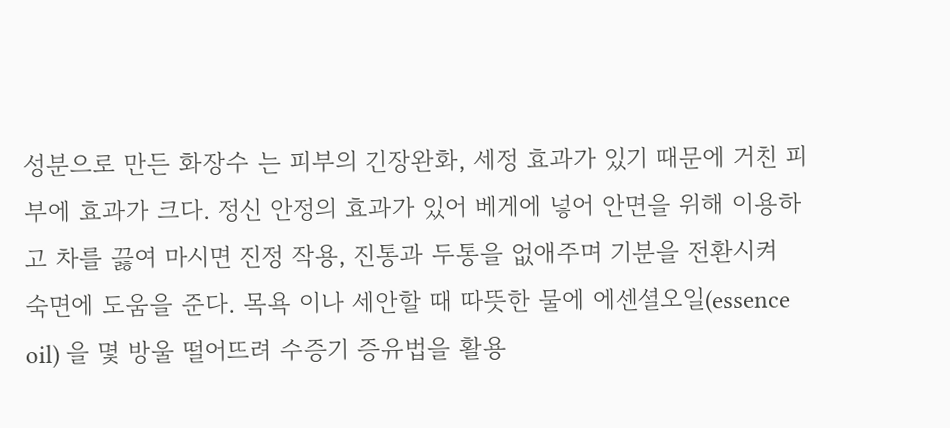성분으로 만든 화장수 는 피부의 긴장완화, 세정 효과가 있기 때문에 거친 피부에 효과가 크다. 정신 안정의 효과가 있어 베게에 넣어 안면을 위해 이용하고 차를 끓여 마시면 진정 작용, 진통과 두통을 없애주며 기분을 전환시켜 숙면에 도움을 준다. 목욕 이나 세안할 때 따뜻한 물에 에센셜오일(essence oil) 을 몇 방울 떨어뜨려 수증기 증유법을 활용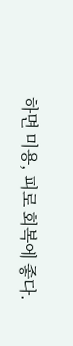하면 미용, 피로 회복에 좋다.